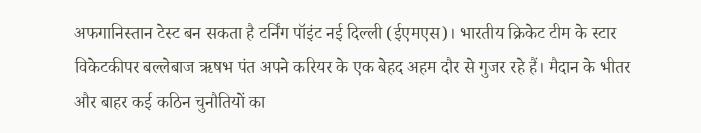अफगानिस्तान टेस्ट बन सकता है टर्निंग पॉइंट नई दिल्ली (ईएमएस)। भारतीय क्रिकेट टीम के स्टार विकेटकीपर बल्लेबाज ऋषभ पंत अपने करियर के एक बेहद अहम दौर से गुजर रहे हैं। मैदान के भीतर और बाहर कई कठिन चुनौतियों का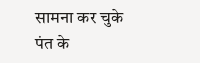सामना कर चुके पंत के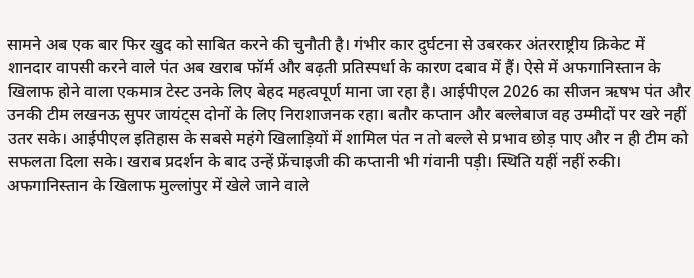सामने अब एक बार फिर खुद को साबित करने की चुनौती है। गंभीर कार दुर्घटना से उबरकर अंतरराष्ट्रीय क्रिकेट में शानदार वापसी करने वाले पंत अब खराब फॉर्म और बढ़ती प्रतिस्पर्धा के कारण दबाव में हैं। ऐसे में अफगानिस्तान के खिलाफ होने वाला एकमात्र टेस्ट उनके लिए बेहद महत्वपूर्ण माना जा रहा है। आईपीएल 2026 का सीजन ऋषभ पंत और उनकी टीम लखनऊ सुपर जायंट्स दोनों के लिए निराशाजनक रहा। बतौर कप्तान और बल्लेबाज वह उम्मीदों पर खरे नहीं उतर सके। आईपीएल इतिहास के सबसे महंगे खिलाड़ियों में शामिल पंत न तो बल्ले से प्रभाव छोड़ पाए और न ही टीम को सफलता दिला सके। खराब प्रदर्शन के बाद उन्हें फ्रेंचाइजी की कप्तानी भी गंवानी पड़ी। स्थिति यहीं नहीं रुकी। अफगानिस्तान के खिलाफ मुल्लांपुर में खेले जाने वाले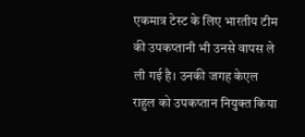एकमात्र टेस्ट के लिए भारतीय टीम की उपकप्तानी भी उनसे वापस ले ली गई है। उनकी जगह केएल राहुल को उपकप्तान नियुक्त किया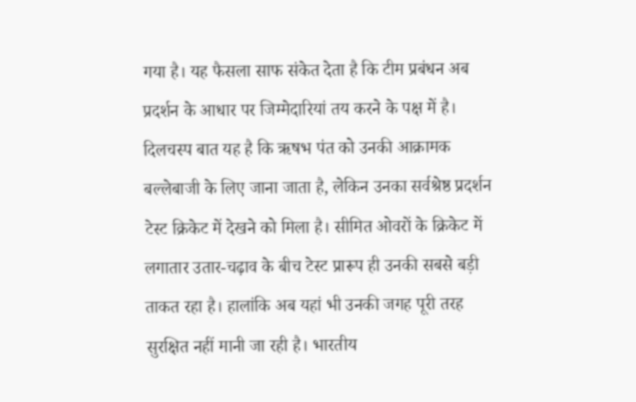गया है। यह फैसला साफ संकेत देता है कि टीम प्रबंधन अब प्रदर्शन के आधार पर जिम्मेदारियां तय करने के पक्ष में है। दिलचस्प बात यह है कि ऋषभ पंत को उनकी आक्रामक बल्लेबाजी के लिए जाना जाता है, लेकिन उनका सर्वश्रेष्ठ प्रदर्शन टेस्ट क्रिकेट में देखने को मिला है। सीमित ओवरों के क्रिकेट में लगातार उतार-चढ़ाव के बीच टेस्ट प्रारूप ही उनकी सबसे बड़ी ताकत रहा है। हालांकि अब यहां भी उनकी जगह पूरी तरह सुरक्षित नहीं मानी जा रही है। भारतीय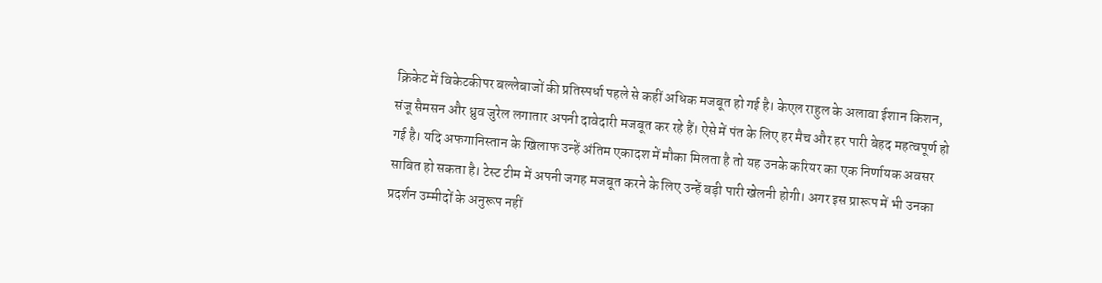क्रिकेट में विकेटकीपर बल्लेबाजों की प्रतिस्पर्धा पहले से कहीं अधिक मजबूत हो गई है। केएल राहुल के अलावा ईशान किशन, संजू सैमसन और ध्रुव जुरेल लगातार अपनी दावेदारी मजबूत कर रहे हैं। ऐसे में पंत के लिए हर मैच और हर पारी बेहद महत्वपूर्ण हो गई है। यदि अफगानिस्तान के खिलाफ उन्हें अंतिम एकादश में मौका मिलता है तो यह उनके करियर का एक निर्णायक अवसर साबित हो सकता है। टेस्ट टीम में अपनी जगह मजबूत करने के लिए उन्हें बड़ी पारी खेलनी होगी। अगर इस प्रारूप में भी उनका प्रदर्शन उम्मीदों के अनुरूप नहीं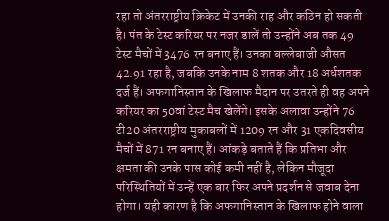रहा तो अंतरराष्ट्रीय क्रिकेट में उनकी राह और कठिन हो सकती है। पंत के टेस्ट करियर पर नजर डालें तो उन्होंने अब तक 49 टेस्ट मैचों में 3476 रन बनाए हैं। उनका बल्लेबाजी औसत 42.91 रहा है, जबकि उनके नाम 8 शतक और 18 अर्धशतक दर्ज हैं। अफगानिस्तान के खिलाफ मैदान पर उतरते ही वह अपने करियर का 50वां टेस्ट मैच खेलेंगे। इसके अलावा उन्होंने 76 टी20 अंतरराष्ट्रीय मुकाबलों में 1209 रन और 31 एकदिवसीय मैचों में 871 रन बनाए हैं। आंकड़े बताते हैं कि प्रतिभा और क्षमता की उनके पास कोई कमी नहीं है, लेकिन मौजूदा परिस्थितियों में उन्हें एक बार फिर अपने प्रदर्शन से जवाब देना होगा। यही कारण है कि अफगानिस्तान के खिलाफ होने वाला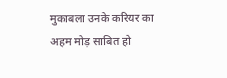मुकाबला उनके करियर का अहम मोड़ साबित हो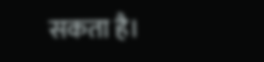सकता है।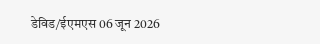डेविड/ईएमएस 06 जून 2026